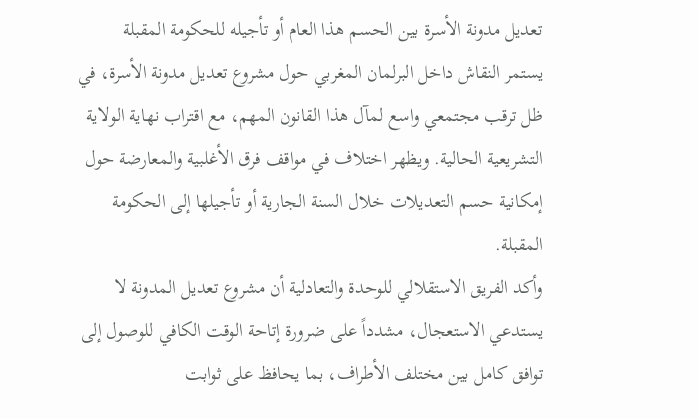تعديل مدونة الأسرة بين الحسم هذا العام أو تأجيله للحكومة المقبلة
يستمر النقاش داخل البرلمان المغربي حول مشروع تعديل مدونة الأسرة، في ظل ترقب مجتمعي واسع لمآل هذا القانون المهم، مع اقتراب نهاية الولاية التشريعية الحالية. ويظهر اختلاف في مواقف فرق الأغلبية والمعارضة حول إمكانية حسم التعديلات خلال السنة الجارية أو تأجيلها إلى الحكومة المقبلة.
وأكد الفريق الاستقلالي للوحدة والتعادلية أن مشروع تعديل المدونة لا يستدعي الاستعجال، مشدداً على ضرورة إتاحة الوقت الكافي للوصول إلى توافق كامل بين مختلف الأطراف، بما يحافظ على ثوابت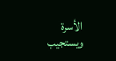الأسرة ويستجيب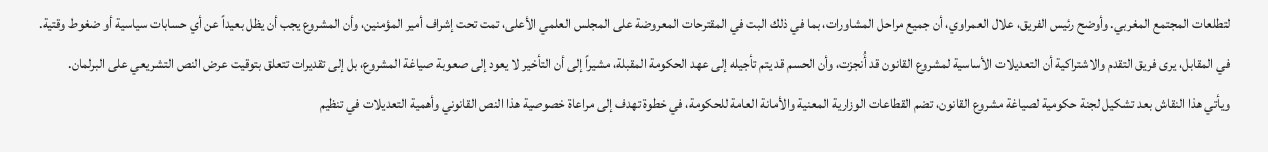لتطلعات المجتمع المغربي. وأوضح رئيس الفريق، علال العمراوي، أن جميع مراحل المشاورات، بما في ذلك البت في المقترحات المعروضة على المجلس العلمي الأعلى، تمت تحت إشراف أمير المؤمنين، وأن المشروع يجب أن يظل بعيداً عن أي حسابات سياسية أو ضغوط وقتية.
في المقابل، يرى فريق التقدم والاشتراكية أن التعديلات الأساسية لمشروع القانون قد أُنجزت، وأن الحسم قد يتم تأجيله إلى عهد الحكومة المقبلة، مشيراً إلى أن التأخير لا يعود إلى صعوبة صياغة المشروع، بل إلى تقديرات تتعلق بتوقيت عرض النص التشريعي على البرلمان.
ويأتي هذا النقاش بعد تشكيل لجنة حكومية لصياغة مشروع القانون، تضم القطاعات الوزارية المعنية والأمانة العامة للحكومة، في خطوة تهدف إلى مراعاة خصوصية هذا النص القانوني وأهمية التعديلات في تنظيم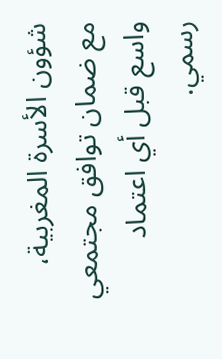شؤون الأسرة المغربية، مع ضمان توافق مجتمعي واسع قبل أي اعتماد رسمي.